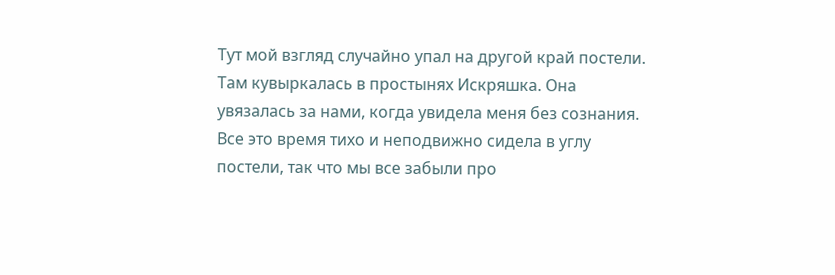Тут мой взгляд случайно упал на другой край постели. Там кувыркалась в простынях Искряшка. Она увязалась за нами, когда увидела меня без сознания. Все это время тихо и неподвижно сидела в углу постели, так что мы все забыли про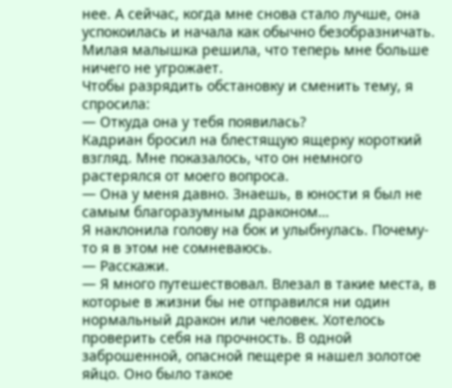нее. А сейчас, когда мне снова стало лучше, она успокоилась и начала как обычно безобразничать. Милая малышка решила, что теперь мне больше ничего не угрожает.
Чтобы разрядить обстановку и сменить тему, я спросила:
— Откуда она у тебя появилась?
Кадриан бросил на блестящую ящерку короткий взгляд. Мне показалось, что он немного растерялся от моего вопроса.
— Она у меня давно. Знаешь, в юности я был не самым благоразумным драконом…
Я наклонила голову на бок и улыбнулась. Почему-то я в этом не сомневаюсь.
— Расскажи.
— Я много путешествовал. Влезал в такие места, в которые в жизни бы не отправился ни один нормальный дракон или человек. Хотелось проверить себя на прочность. В одной заброшенной, опасной пещере я нашел золотое яйцо. Оно было такое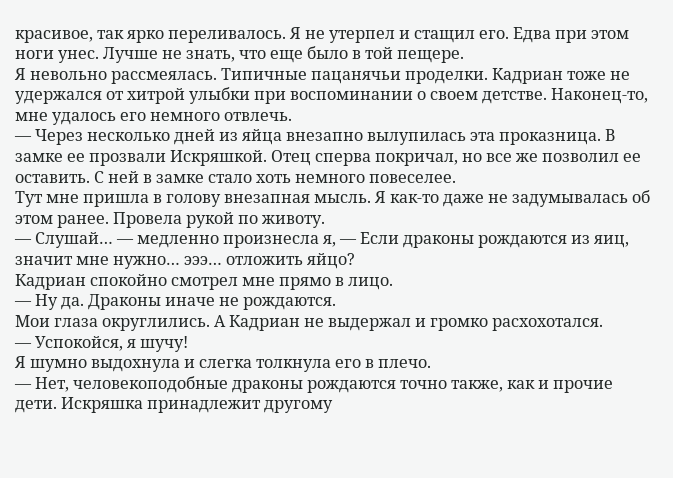красивое, так ярко переливалось. Я не утерпел и стащил его. Едва при этом ноги унес. Лучше не знать, что еще было в той пещере.
Я невольно рассмеялась. Типичные пацанячьи проделки. Кадриан тоже не удержался от хитрой улыбки при воспоминании о своем детстве. Наконец-то, мне удалось его немного отвлечь.
— Через несколько дней из яйца внезапно вылупилась эта проказница. В замке ее прозвали Искряшкой. Отец сперва покричал, но все же позволил ее оставить. С ней в замке стало хоть немного повеселее.
Тут мне пришла в голову внезапная мысль. Я как-то даже не задумывалась об этом ранее. Провела рукой по животу.
— Слушай… — медленно произнесла я, — Если драконы рождаются из яиц, значит мне нужно… эээ… отложить яйцо?
Кадриан спокойно смотрел мне прямо в лицо.
— Ну да. Драконы иначе не рождаются.
Мои глаза округлились. А Кадриан не выдержал и громко расхохотался.
— Успокойся, я шучу!
Я шумно выдохнула и слегка толкнула его в плечо.
— Нет, человекоподобные драконы рождаются точно также, как и прочие дети. Искряшка принадлежит другому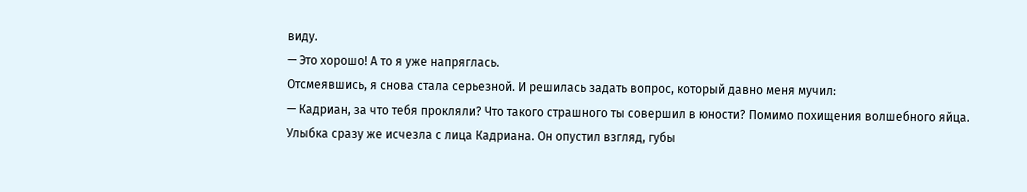виду.
— Это хорошо! А то я уже напряглась.
Отсмеявшись, я снова стала серьезной. И решилась задать вопрос, который давно меня мучил:
— Кадриан, за что тебя прокляли? Что такого страшного ты совершил в юности? Помимо похищения волшебного яйца.
Улыбка сразу же исчезла с лица Кадриана. Он опустил взгляд, губы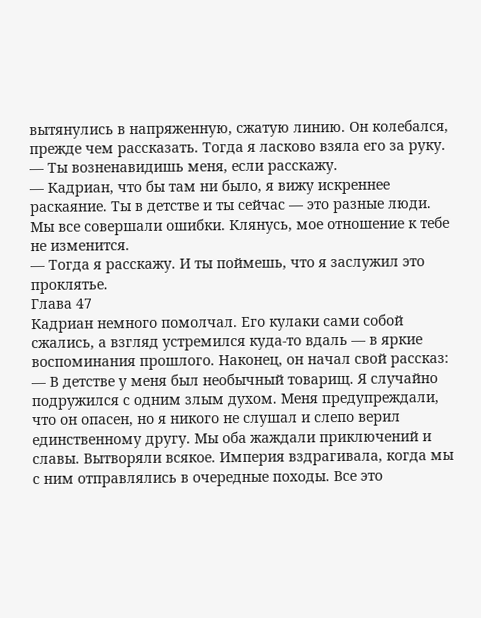вытянулись в напряженную, сжатую линию. Он колебался, прежде чем рассказать. Тогда я ласково взяла его за руку.
— Ты возненавидишь меня, если расскажу.
— Кадриан, что бы там ни было, я вижу искреннее раскаяние. Ты в детстве и ты сейчас — это разные люди. Мы все совершали ошибки. Клянусь, мое отношение к тебе не изменится.
— Тогда я расскажу. И ты поймешь, что я заслужил это проклятье.
Глава 47
Кадриан немного помолчал. Его кулаки сами собой сжались, а взгляд устремился куда-то вдаль — в яркие воспоминания прошлого. Наконец, он начал свой рассказ:
— В детстве у меня был необычный товарищ. Я случайно подружился с одним злым духом. Меня предупреждали, что он опасен, но я никого не слушал и слепо верил единственному другу. Мы оба жаждали приключений и славы. Вытворяли всякое. Империя вздрагивала, когда мы с ним отправлялись в очередные походы. Все это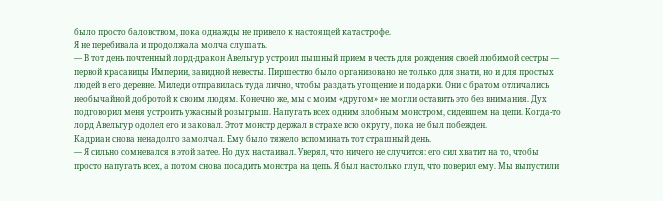было просто баловством, пока однажды не привело к настоящей катастрофе.
Я не перебивала и продолжала молча слушать.
— В тот день почтенный лорд-дракон Авельгур устроил пышный прием в честь для рождения своей любимой сестры — первой красавицы Империи, завидной невесты. Пиршество было организовано не только для знати, но и для простых людей в его деревне. Миледи отправилась туда лично, чтобы раздать угощение и подарки. Они с братом отличались необычайной добротой к своим людям. Конечно же, мы с моим «другом» не могли оставить это без внимания. Дух подговорил меня устроить ужасный розыгрыш. Напугать всех одним злобным монстром, сидевшем на цепи. Когда-то лорд Авельгур одолел его и заковал. Этот монстр держал в страхе всю округу, пока не был побежден.
Кадриан снова ненадолго замолчал. Ему было тяжело вспоминать тот страшный день.
— Я сильно сомневался в этой затее. Но дух настаивал. Уверял, что ничего не случится: его сил хватит на то, чтобы просто напугать всех, а потом снова посадить монстра на цепь. Я был настолько глуп, что поверил ему. Мы выпустили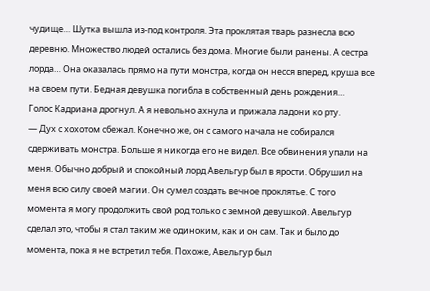чудище… Шутка вышла из-под контроля. Эта проклятая тварь разнесла всю деревню. Множество людей остались без дома. Многие были ранены. А сестра лорда… Она оказалась прямо на пути монстра, когда он несся вперед, круша все на своем пути. Бедная девушка погибла в собственный день рождения…
Голос Кадриана дрогнул. А я невольно ахнула и прижала ладони ко рту.
— Дух с хохотом сбежал. Конечно же, он с самого начала не собирался сдерживать монстра. Больше я никогда его не видел. Все обвинения упали на меня. Обычно добрый и спокойный лорд Авельгур был в ярости. Обрушил на меня всю силу своей магии. Он сумел создать вечное проклятье. С того момента я могу продолжить свой род только с земной девушкой. Авельгур сделал это, чтобы я стал таким же одиноким, как и он сам. Так и было до момента, пока я не встретил тебя. Похоже, Авельгур был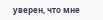уверен, что мне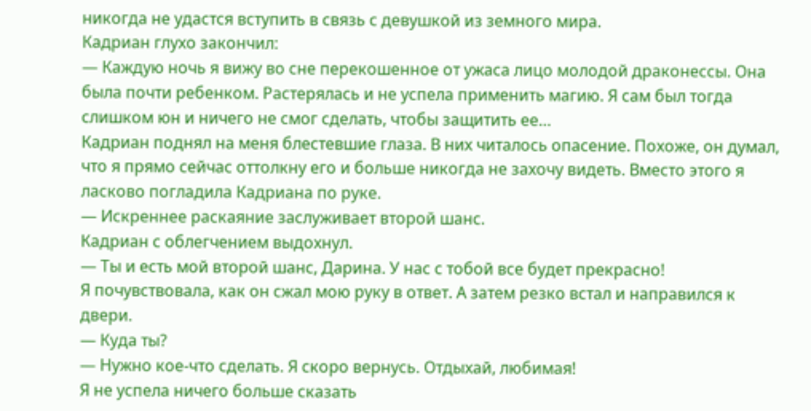никогда не удастся вступить в связь с девушкой из земного мира.
Кадриан глухо закончил:
— Каждую ночь я вижу во сне перекошенное от ужаса лицо молодой драконессы. Она была почти ребенком. Растерялась и не успела применить магию. Я сам был тогда слишком юн и ничего не смог сделать, чтобы защитить ее…
Кадриан поднял на меня блестевшие глаза. В них читалось опасение. Похоже, он думал, что я прямо сейчас оттолкну его и больше никогда не захочу видеть. Вместо этого я ласково погладила Кадриана по руке.
— Искреннее раскаяние заслуживает второй шанс.
Кадриан с облегчением выдохнул.
— Ты и есть мой второй шанс, Дарина. У нас с тобой все будет прекрасно!
Я почувствовала, как он сжал мою руку в ответ. А затем резко встал и направился к двери.
— Куда ты?
— Нужно кое-что сделать. Я скоро вернусь. Отдыхай, любимая!
Я не успела ничего больше сказать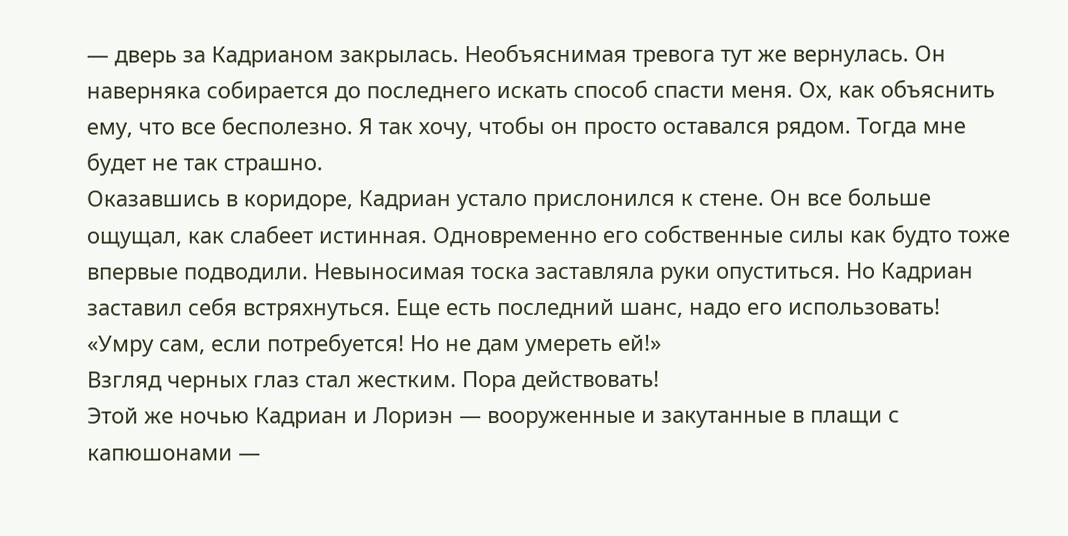— дверь за Кадрианом закрылась. Необъяснимая тревога тут же вернулась. Он наверняка собирается до последнего искать способ спасти меня. Ох, как объяснить ему, что все бесполезно. Я так хочу, чтобы он просто оставался рядом. Тогда мне будет не так страшно.
Оказавшись в коридоре, Кадриан устало прислонился к стене. Он все больше ощущал, как слабеет истинная. Одновременно его собственные силы как будто тоже впервые подводили. Невыносимая тоска заставляла руки опуститься. Но Кадриан заставил себя встряхнуться. Еще есть последний шанс, надо его использовать!
«Умру сам, если потребуется! Но не дам умереть ей!»
Взгляд черных глаз стал жестким. Пора действовать!
Этой же ночью Кадриан и Лориэн — вооруженные и закутанные в плащи с капюшонами —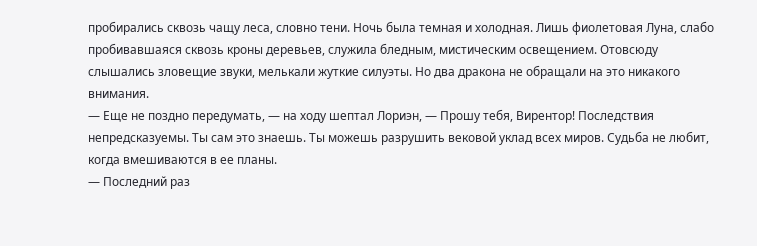пробирались сквозь чащу леса, словно тени. Ночь была темная и холодная. Лишь фиолетовая Луна, слабо пробивавшаяся сквозь кроны деревьев, служила бледным, мистическим освещением. Отовсюду слышались зловещие звуки, мелькали жуткие силуэты. Но два дракона не обращали на это никакого внимания.
— Еще не поздно передумать, — на ходу шептал Лориэн, — Прошу тебя, Вирентор! Последствия непредсказуемы. Ты сам это знаешь. Ты можешь разрушить вековой уклад всех миров. Судьба не любит, когда вмешиваются в ее планы.
— Последний раз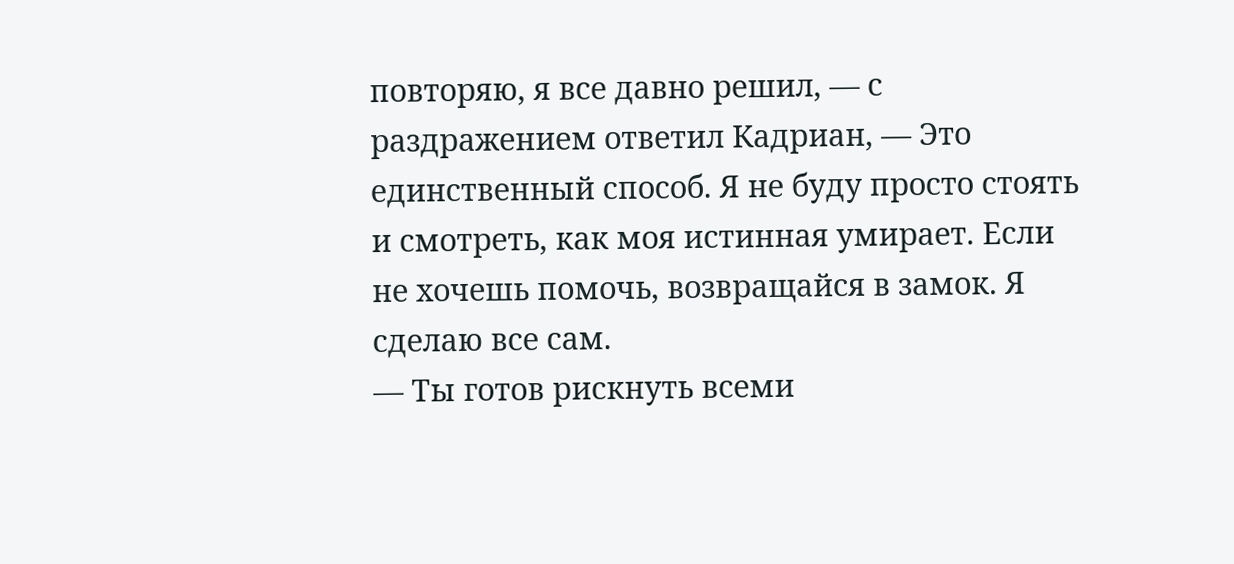повторяю, я все давно решил, — с раздражением ответил Кадриан, — Это единственный способ. Я не буду просто стоять и смотреть, как моя истинная умирает. Если не хочешь помочь, возвращайся в замок. Я сделаю все сам.
— Ты готов рискнуть всеми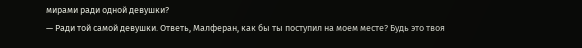мирами ради одной девушки?
— Ради той самой девушки. Ответь, Малферан, как бы ты поступил на моем месте? Будь это твоя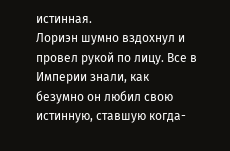истинная.
Лориэн шумно вздохнул и провел рукой по лицу. Все в Империи знали, как безумно он любил свою истинную, ставшую когда-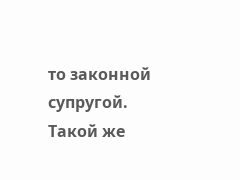то законной супругой. Такой же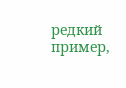редкий пример,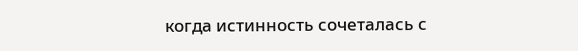когда истинность сочеталась с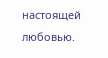настоящей любовью.